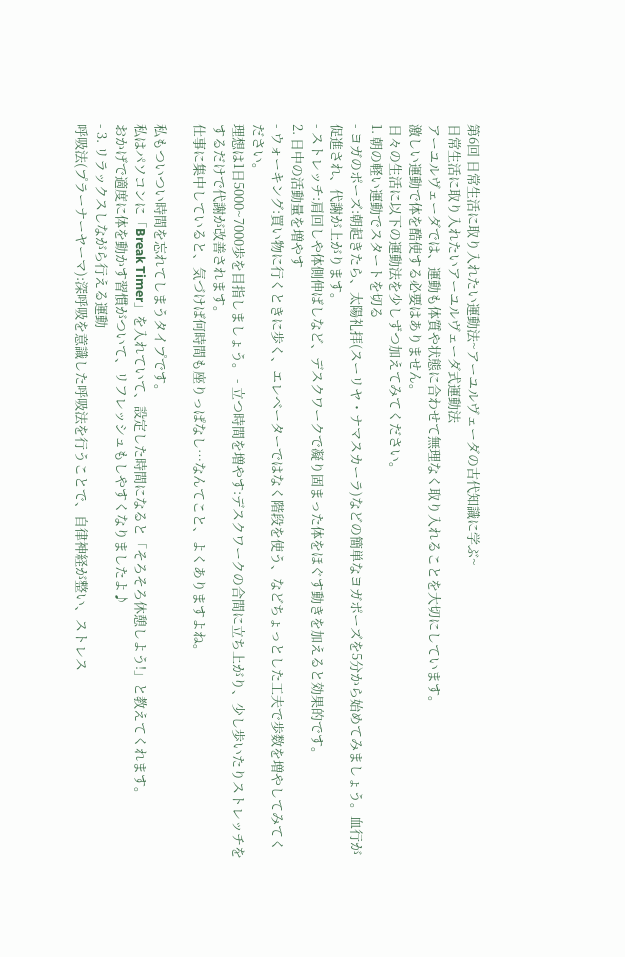第6回 日常生活に取り入れたい運動法~アーユルヴェーダの古代知識に学ぶ~
日常生活に取り入れたいアーユルヴェーダ式運動法
アーユルヴェーダでは、運動も体質や状態に合わせて無理なく取り入れることを大切にしています。
激しい運動で体を酷使する必要はありません。
日々の生活に以下の運動法を少しずつ加えてみてください。
1. 朝の軽い運動でスタートを切る
- ヨガのポーズ:朝起きたら、太陽礼拝(スーリヤ・ナマスカーラ)などの簡単なヨガポーズを5分から始めてみましょう。血行が促進され、代謝が上がります。
- ストレッチ:肩回しや体側伸ばしなど、デスクワークで凝り固まった体をほぐす動きを加えると効果的です。
2. 日中の活動量を増やす
- ウォーキング:買い物に行くときに歩く、エレベーターではなく階段を使う、などちょっとした工夫で歩数を増やしてみてください。
理想は1日5000~7000歩を目指しましょう。 - 立つ時間を増やす:デスクワークの合間に立ち上がり、少し歩いたりストレッチをするだけで代謝が改善されます。
仕事に集中していると、気づけば何時間も座りっぱなし…なんてこと、よくありますよね。

私もついつい時間を忘れてしまうタイプです。
私はパソコンに「Break Timer」を入れていて、設定した時間になると「そろそろ休憩しよう!」と教えてくれます。
おかげで適度に体を動かす習慣がついて、リフレッシュもしやすくなりましたよ♪
- 3. リラックスしながら行える運動
呼吸法(プラーナーヤーマ):深呼吸を意識した呼吸法を行うことで、自律神経が整い、ストレス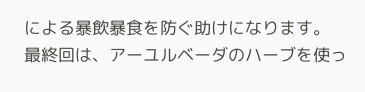による暴飲暴食を防ぐ助けになります。
最終回は、アーユルベーダのハーブを使っ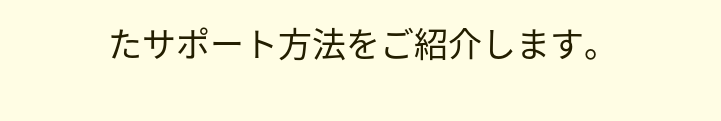たサポート方法をご紹介します。